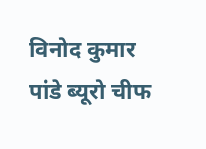विनोद कुमार पांडे ब्यूरो चीफ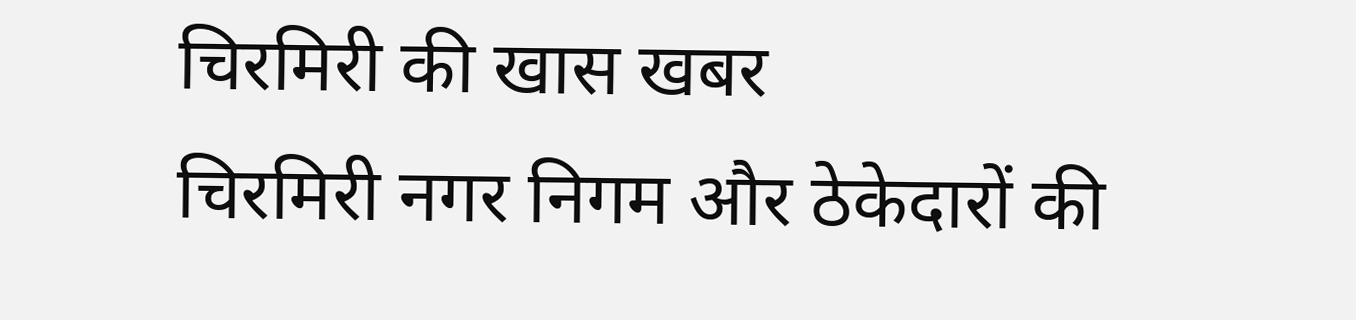चिरमिरी की खास खबर
चिरमिरी नगर निगम और ठेकेदारों की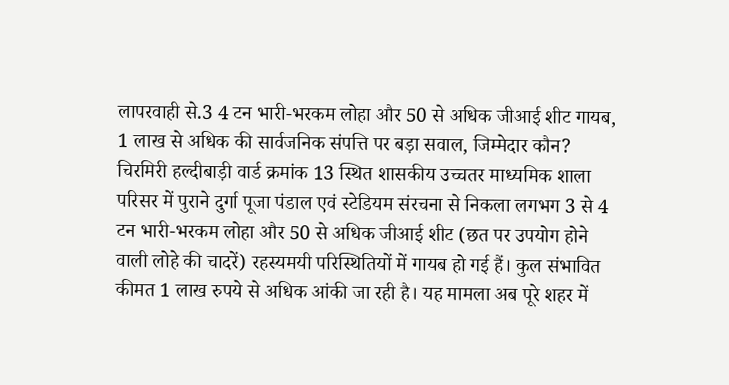लापरवाही से.3 4 टन भारी-भरकम लोहा और 50 से अधिक जीआई शीट गायब, 1 लाख से अधिक की सार्वजनिक संपत्ति पर बड़ा सवाल, जिम्मेदार कौन?
चिरमिरी हल्दीबाड़ी वार्ड क्रमांक 13 स्थित शासकीय उच्चतर माध्यमिक शाला परिसर में पुराने दुर्गा पूजा पंडाल एवं स्टेडियम संरचना से निकला लगभग 3 से 4 टन भारी-भरकम लोहा और 50 से अधिक जीआई शीट (छत पर उपयोग होने वाली लोहे की चादरें) रहस्यमयी परिस्थितियों में गायब हो गई हैं। कुल संभावित कीमत 1 लाख रुपये से अधिक आंकी जा रही है। यह मामला अब पूरे शहर में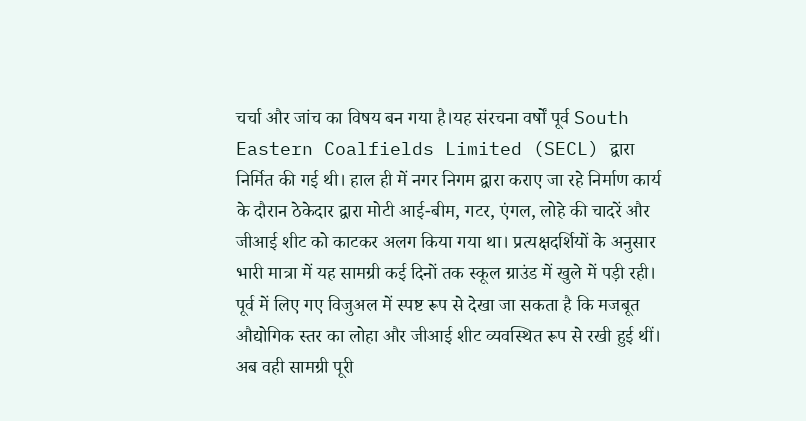चर्चा और जांच का विषय बन गया है।यह संरचना वर्षों पूर्व South Eastern Coalfields Limited (SECL) द्वारा निर्मित की गई थी। हाल ही में नगर निगम द्वारा कराए जा रहे निर्माण कार्य के दौरान ठेकेदार द्वारा मोटी आई-बीम, गटर, एंगल, लोहे की चादरें और जीआई शीट को काटकर अलग किया गया था। प्रत्यक्षदर्शियों के अनुसार भारी मात्रा में यह सामग्री कई दिनों तक स्कूल ग्राउंड में खुले में पड़ी रही।
पूर्व में लिए गए विजुअल में स्पष्ट रूप से देखा जा सकता है कि मजबूत औद्योगिक स्तर का लोहा और जीआई शीट व्यवस्थित रूप से रखी हुई थीं। अब वही सामग्री पूरी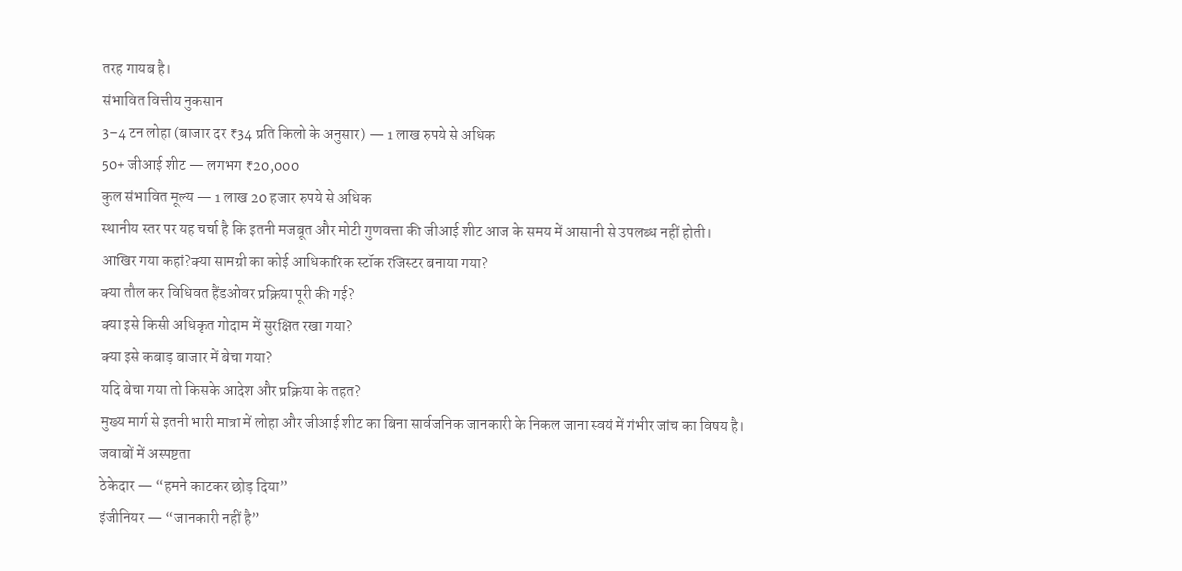तरह गायब है।
संभावित वित्तीय नुकसान
3–4 टन लोहा (बाजार दर ₹34 प्रति किलो के अनुसार) — 1 लाख रुपये से अधिक
50+ जीआई शीट — लगभग ₹20,000
कुल संभावित मूल्य — 1 लाख 20 हजार रुपये से अधिक
स्थानीय स्तर पर यह चर्चा है कि इतनी मजबूत और मोटी गुणवत्ता की जीआई शीट आज के समय में आसानी से उपलब्ध नहीं होती।
आखिर गया कहां?क्या सामग्री का कोई आधिकारिक स्टॉक रजिस्टर बनाया गया?
क्या तौल कर विधिवत हैंडओवर प्रक्रिया पूरी की गई?
क्या इसे किसी अधिकृत गोदाम में सुरक्षित रखा गया?
क्या इसे कबाड़ बाजार में बेचा गया?
यदि बेचा गया तो किसके आदेश और प्रक्रिया के तहत?
मुख्य मार्ग से इतनी भारी मात्रा में लोहा और जीआई शीट का बिना सार्वजनिक जानकारी के निकल जाना स्वयं में गंभीर जांच का विषय है।
जवाबों में अस्पष्टता
ठेकेदार — “हमने काटकर छोड़ दिया”
इंजीनियर — “जानकारी नहीं है”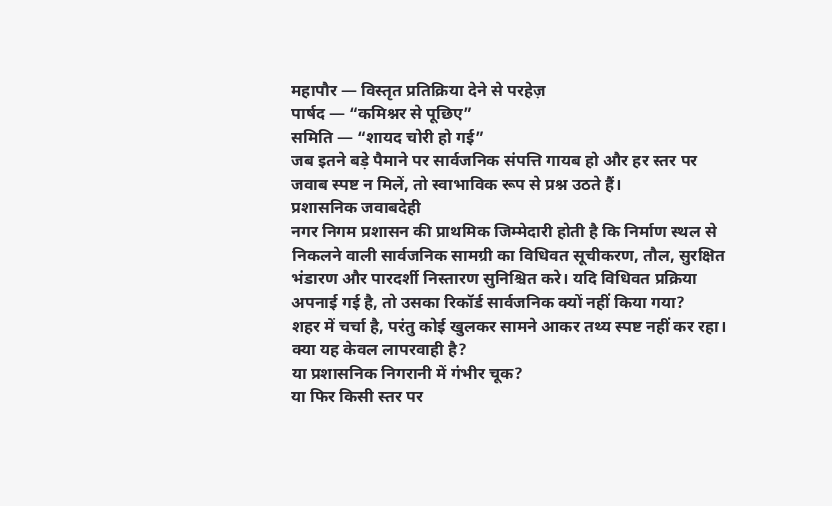महापौर — विस्तृत प्रतिक्रिया देने से परहेज़
पार्षद — “कमिश्नर से पूछिए”
समिति — “शायद चोरी हो गई”
जब इतने बड़े पैमाने पर सार्वजनिक संपत्ति गायब हो और हर स्तर पर जवाब स्पष्ट न मिलें, तो स्वाभाविक रूप से प्रश्न उठते हैं।
प्रशासनिक जवाबदेही
नगर निगम प्रशासन की प्राथमिक जिम्मेदारी होती है कि निर्माण स्थल से निकलने वाली सार्वजनिक सामग्री का विधिवत सूचीकरण, तौल, सुरक्षित भंडारण और पारदर्शी निस्तारण सुनिश्चित करे। यदि विधिवत प्रक्रिया अपनाई गई है, तो उसका रिकॉर्ड सार्वजनिक क्यों नहीं किया गया?
शहर में चर्चा है, परंतु कोई खुलकर सामने आकर तथ्य स्पष्ट नहीं कर रहा।
क्या यह केवल लापरवाही है?
या प्रशासनिक निगरानी में गंभीर चूक?
या फिर किसी स्तर पर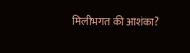मिलीभगत की आशंका?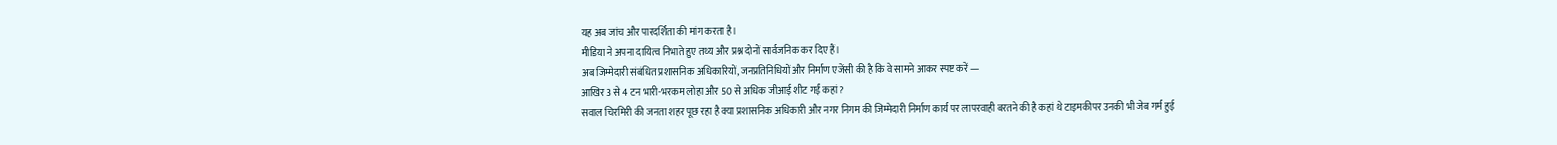यह अब जांच और पारदर्शिता की मांग करता है।
मीडिया ने अपना दायित्व निभाते हुए तथ्य और प्रश्न दोनों सार्वजनिक कर दिए हैं।
अब जिम्मेदारी संबंधित प्रशासनिक अधिकारियों, जनप्रतिनिधियों और निर्माण एजेंसी की है कि वे सामने आकर स्पष्ट करें —
आखिर 3 से 4 टन भारी-भरकम लोहा और 50 से अधिक जीआई शीट गईं कहां?
सवाल चिरमिरी की जनता शहर पूछ रहा है क्या प्रशासनिक अधिकारी और नगर निगम की जिम्मेदारी निर्माण कार्य पर लापरवाही बरतने की है कहां थे टाइमकीपर उनकी भी जेब गर्म हुई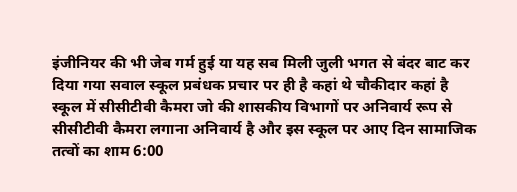इंजीनियर की भी जेब गर्म हुई या यह सब मिली जुली भगत से बंदर बाट कर दिया गया सवाल स्कूल प्रबंधक प्रचार पर ही है कहां थे चौकीदार कहां है स्कूल में सीसीटीवी कैमरा जो की शासकीय विभागों पर अनिवार्य रूप से सीसीटीवी कैमरा लगाना अनिवार्य है और इस स्कूल पर आए दिन सामाजिक तत्वों का शाम 6:00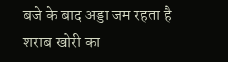बजे के बाद अड्डा जम रहता है शराब खोरी का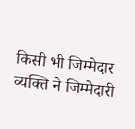किसी भी जिम्मेदार व्यक्ति ने जिम्मेदारी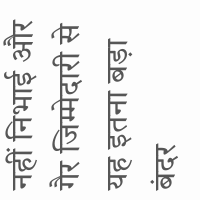नहीं निभाई और गैर जिम्मेदारी से यह इतना बड़ा बंदर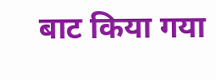बाट किया गया